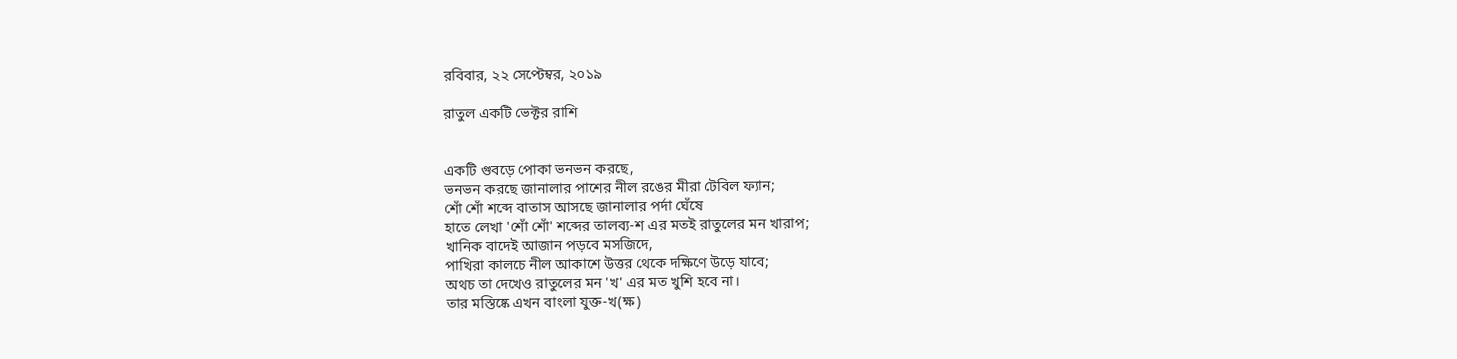রবিবার, ২২ সেপ্টেম্বর, ২০১৯

রাতুল একটি ভেক্টর রাশি


একটি গুবড়ে পোকা ভনভন করছে,
ভনভন করছে জানালার পাশের নীল রঙের মীরা টেবিল ফ্যান;
শোঁ শোঁ শব্দে বাতাস আসছে জানালার পর্দা ঘেঁষে
হাতে লেখা 'শোঁ শোঁ' শব্দের তালব্য-শ এর মতই রাতুলের মন খারাপ;
খানিক বাদেই আজান পড়বে মসজিদে,
পাখিরা কালচে নীল আকাশে উত্তর থেকে দক্ষিণে উড়ে যাবে;
অথচ তা দেখেও রাতুলের মন 'খ' এর মত খুশি হবে না।
তার মস্তিষ্কে এখন বাংলা যুক্ত-খ(ক্ষ)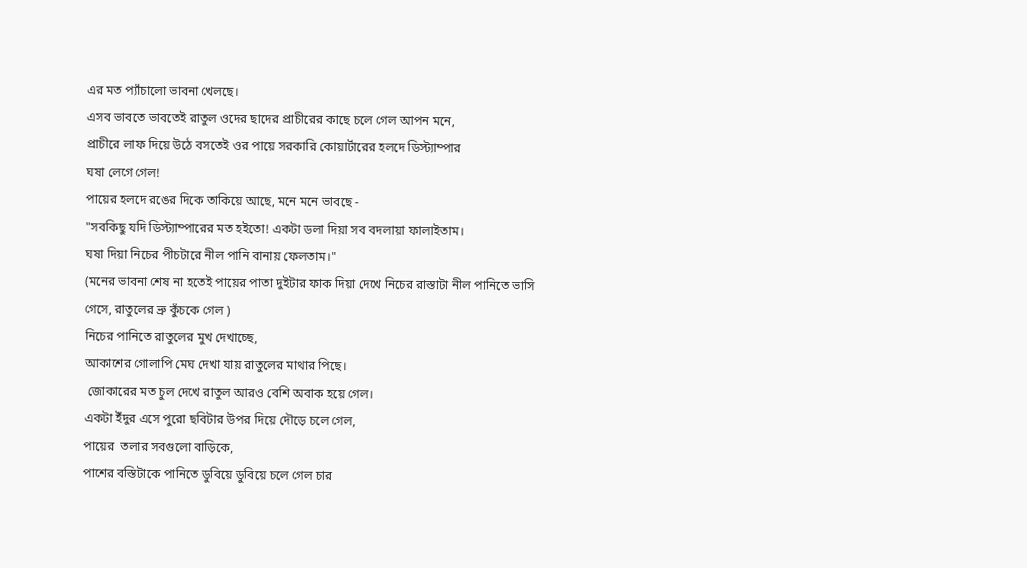এর মত প্যাঁচালো ভাবনা খেলছে।
এসব ভাবতে ভাবতেই রাতুল ওদের ছাদের প্রাচীরের কাছে চলে গেল আপন মনে,
প্রাচীরে লাফ দিয়ে উঠে বসতেই ওর পায়ে সরকারি কোয়ার্টারের হলদে ডিস্ট্যাম্পার
ঘষা লেগে গেল!
পায়ের হলদে রঙের দিকে তাকিয়ে আছে, মনে মনে ভাবছে -
"সবকিছু যদি ডিস্ট্যাম্পারের মত হইতো! একটা ডলা দিয়া সব বদলায়া ফালাইতাম।
ঘষা দিয়া নিচের পীচটারে নীল পানি বানায় ফেলতাম।"
(মনের ভাবনা শেষ না হতেই পায়ের পাতা দুইটার ফাক দিয়া দেখে নিচের রাস্তাটা নীল পানিতে ভাসি গেসে, রাতুলের ভ্রু কুঁচকে গেল )
নিচের পানিতে রাতুলের মুখ দেখাচ্ছে,
আকাশের গোলাপি মেঘ দেখা যায় রাতুলের মাথার পিছে।
 জোকারের মত চুল দেখে রাতুল আরও বেশি অবাক হয়ে গেল।
একটা ইঁদুর এসে পুরো ছবিটার উপর দিয়ে দৌড়ে চলে গেল,
পায়ের  তলার সবগুলো বাড়িকে,
পাশের বস্তিটাকে পানিতে ডুবিয়ে ডুবিয়ে চলে গেল চার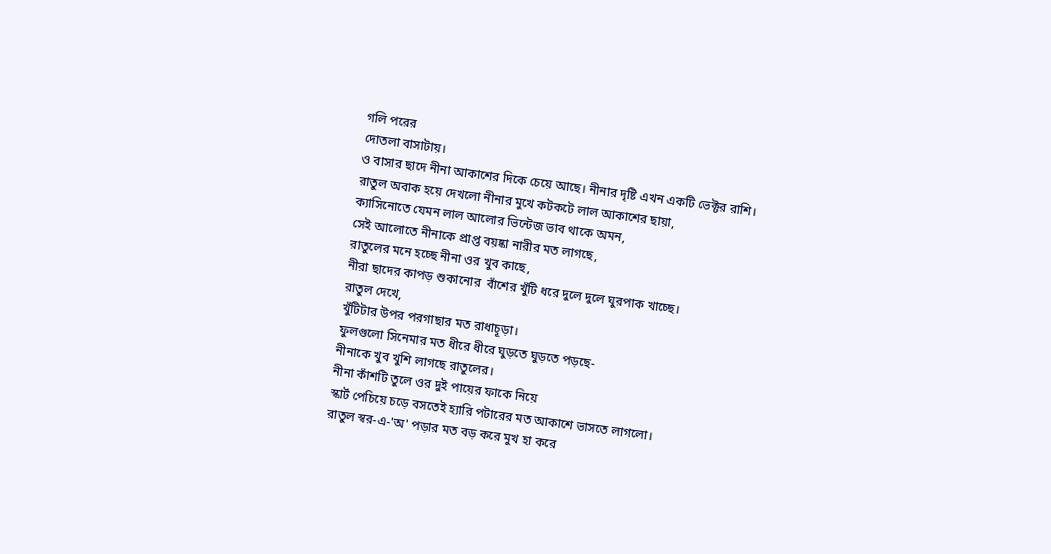গলি পরের
দোতলা বাসাটায়।
ও বাসার ছাদে নীনা আকাশের দিকে চেয়ে আছে। নীনার দৃষ্টি এখন একটি ভেক্টর রাশি।
রাতুল অবাক হয়ে দেখলো নীনার মুখে কটকটে লাল আকাশের ছায়া,
ক্যাসিনোতে যেমন লাল আলোর ভিন্টেজ ভাব থাকে অমন,
সেই আলোতে নীনাকে প্রাপ্ত বয়ষ্কা নারীর মত লাগছে,
রাতুলের মনে হচ্ছে নীনা ওর খুব কাছে,
নীরা ছাদের কাপড় শুকানোর  বাঁশের খুঁটি ধরে দুলে দুলে ঘুরপাক খাচ্ছে।
রাতুল দেখে,
খুঁটিটার উপর পরগাছার মত রাধাচূড়া।
ফুলগুলো সিনেমার মত ধীরে ধীরে ঘুড়তে ঘুড়তে পড়ছে-
নীনাকে খুব খুশি লাগছে রাতুলের।
নীনা কাঁশটি তুলে ওর দুই পায়ের ফাকে নিয়ে
স্কার্ট পেচিয়ে চড়ে বসতেই হ্যারি পটারের মত আকাশে ভাসতে লাগলো।
রাতুল স্বর-এ-'অ' পড়ার মত বড় করে মুখ হা করে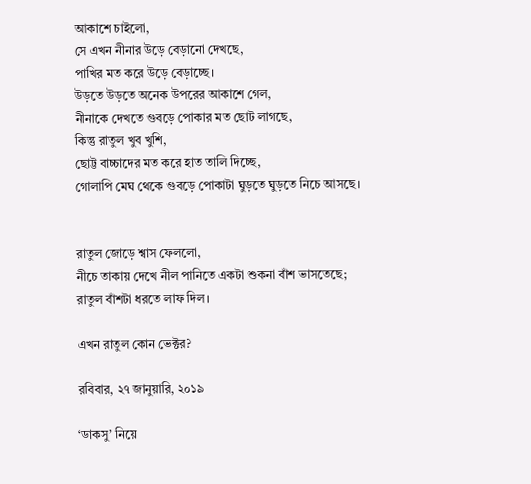আকাশে চাইলো,
সে এখন নীনার উড়ে বেড়ানো দেখছে,
পাখির মত করে উড়ে বেড়াচ্ছে।
উড়তে উড়তে অনেক উপরের আকাশে গেল,
নীনাকে দেখতে গুবড়ে পোকার মত ছোট লাগছে,
কিন্তু রাতুল খুব খুশি,
ছোট্ট বাচ্চাদের মত করে হাত তালি দিচ্ছে,
গোলাপি মেঘ থেকে গুবড়ে পোকাটা ঘুড়তে ঘুড়তে নিচে আসছে।


রাতুল জোড়ে শ্বাস ফেললো,
নীচে তাকায় দেখে নীল পানিতে একটা শুকনা বাঁশ ভাসতেছে;
রাতুল বাঁশটা ধরতে লাফ দিল।

এখন রাতুল কোন ভেক্টর?

রবিবার, ২৭ জানুয়ারি, ২০১৯

‘ডাকসু’ নিয়ে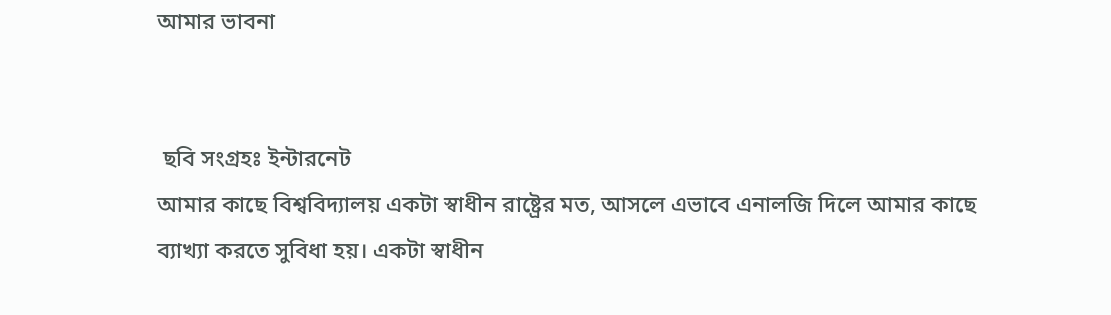আমার ভাবনা


 ছবি সংগ্রহঃ ইন্টারনেট
আমার কাছে বিশ্ববিদ্যালয় একটা স্বাধীন রাষ্ট্রের মত, আসলে এভাবে এনালজি দিলে আমার কাছে ব্যাখ্যা করতে সুবিধা হয়। একটা স্বাধীন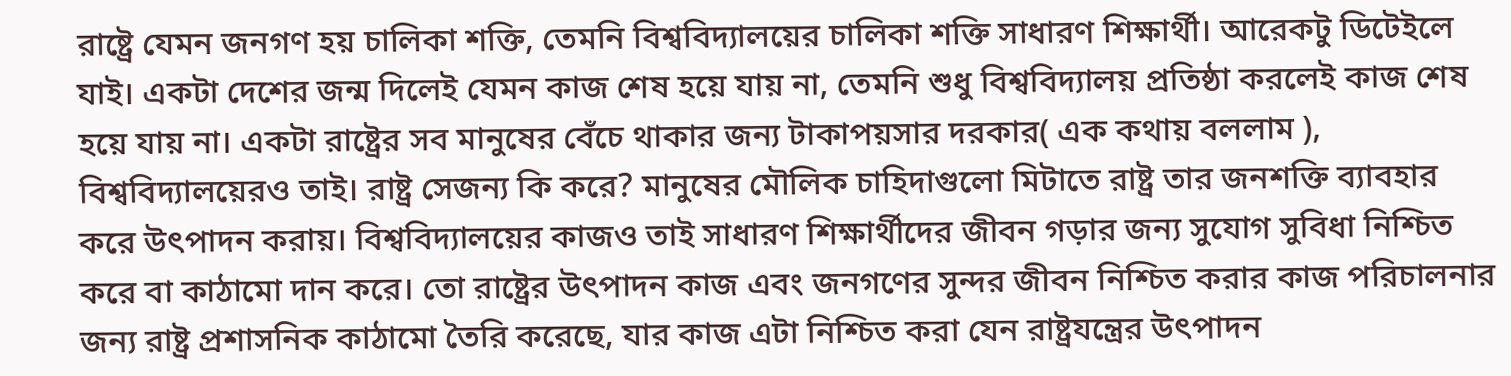রাষ্ট্রে যেমন জনগণ হয় চালিকা শক্তি, তেমনি বিশ্ববিদ্যালয়ের চালিকা শক্তি সাধারণ শিক্ষার্থী। আরেকটু ডিটেইলে যাই। একটা দেশের জন্ম দিলেই যেমন কাজ শেষ হয়ে যায় না, তেমনি শুধু বিশ্ববিদ্যালয় প্রতিষ্ঠা করলেই কাজ শেষ হয়ে যায় না। একটা রাষ্ট্রের সব মানুষের বেঁচে থাকার জন্য টাকাপয়সার দরকার( এক কথায় বললাম ), বিশ্ববিদ্যালয়েরও তাই। রাষ্ট্র সেজন্য কি করে? মানুষের মৌলিক চাহিদাগুলো মিটাতে রাষ্ট্র তার জনশক্তি ব্যাবহার করে উৎপাদন করায়। বিশ্ববিদ্যালয়ের কাজও তাই সাধারণ শিক্ষার্থীদের জীবন গড়ার জন্য সুযোগ সুবিধা নিশ্চিত করে বা কাঠামো দান করে। তো রাষ্ট্রের উৎপাদন কাজ এবং জনগণের সুন্দর জীবন নিশ্চিত করার কাজ পরিচালনার জন্য রাষ্ট্র প্রশাসনিক কাঠামো তৈরি করেছে, যার কাজ এটা নিশ্চিত করা যেন রাষ্ট্রযন্ত্রের উৎপাদন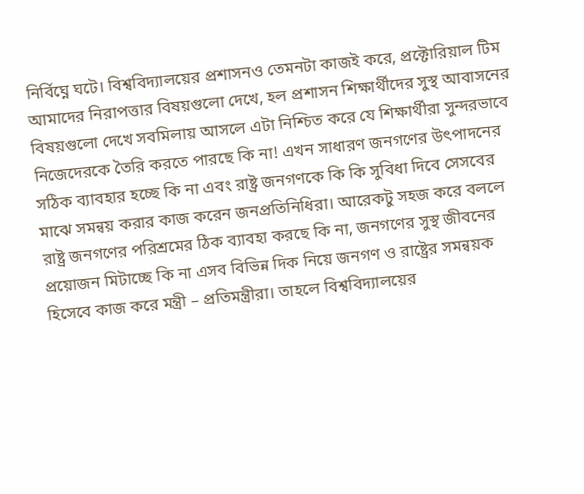নির্বিঘ্নে ঘটে। বিশ্ববিদ্যালয়ের প্রশাসনও তেমনটা কাজই করে, প্রক্টোরিয়াল টিম আমাদের নিরাপত্তার বিষয়গুলো দেখে, হল প্রশাসন শিক্ষার্থীদের সুস্থ আবাসনের বিষয়গুলো দেখে সবমিলায় আসলে এটা নিশ্চিত করে যে শিক্ষার্থীরা সুন্দরভাবে নিজেদেরকে তৈরি করতে পারছে কি না! এখন সাধারণ জনগণের উৎপাদনের সঠিক ব্যাবহার হচ্ছে কি না এবং রাষ্ট্র জনগণকে কি কি সুবিধা দিবে সেসবের মাঝে সমন্বয় করার কাজ করেন জনপ্রতিনিধিরা। আরেকটু সহজ করে বললে রাষ্ট্র জনগণের পরিশ্রমের ঠিক ব্যাবহা করছে কি না, জনগণের সুস্থ জীবনের প্রয়োজন মিটাচ্ছে কি না এসব বিভিন্ন দিক নিয়ে জনগণ ও রাষ্ট্রের সমন্বয়ক হিসেবে কাজ করে মন্ত্রী – প্রতিমন্ত্রীরা। তাহলে বিশ্ববিদ্যালয়ের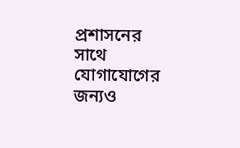প্রশাসনের সাথে যোগাযোগের জন্যও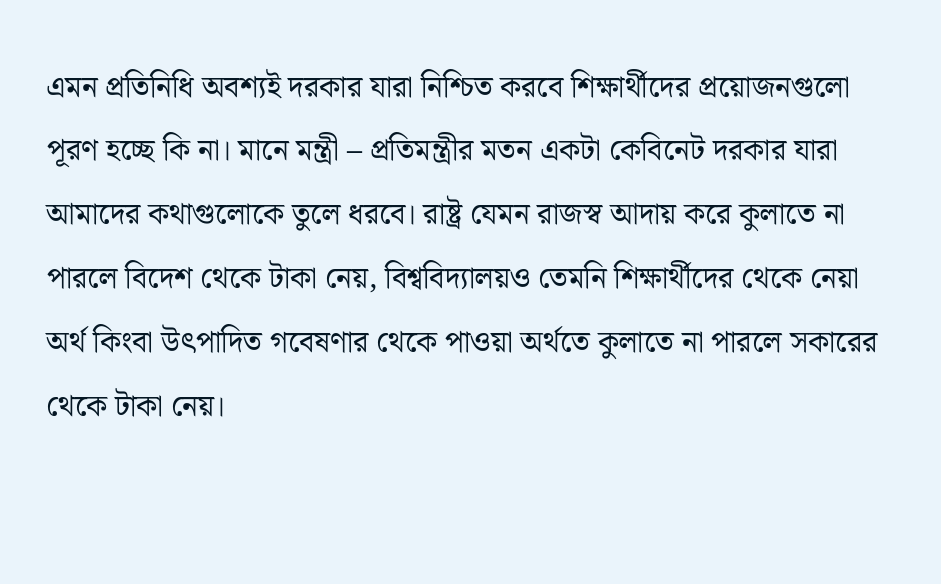এমন প্রতিনিধি অবশ্যই দরকার যারা নিশ্চিত করবে শিক্ষার্থীদের প্রয়োজনগুলো পূরণ হচ্ছে কি না। মানে মন্ত্রী – প্রতিমন্ত্রীর মতন একটা কেবিনেট দরকার যারা আমাদের কথাগুলোকে তুলে ধরবে। রাষ্ট্র যেমন রাজস্ব আদায় করে কুলাতে না পারলে বিদেশ থেকে টাকা নেয়, বিশ্ববিদ্যালয়ও তেমনি শিক্ষার্থীদের থেকে নেয়া অর্থ কিংবা উৎপাদিত গবেষণার থেকে পাওয়া অর্থতে কুলাতে না পারলে সকারের থেকে টাকা নেয়।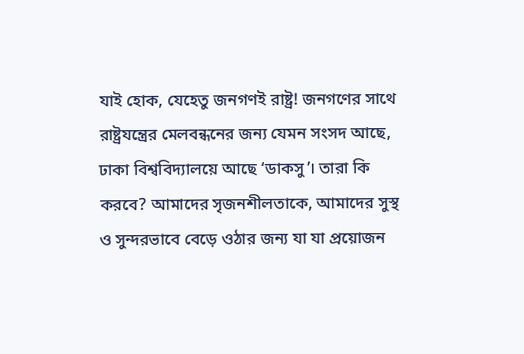যাই হোক, যেহেতু জনগণই রাষ্ট্র! জনগণের সাথে রাষ্ট্রযন্ত্রের মেলবন্ধনের জন্য যেমন সংসদ আছে, ঢাকা বিশ্ববিদ্যালয়ে আছে ‘ডাকসু’। তারা কি করবে? আমাদের সৃজনশীলতাকে, আমাদের সুস্থ ও সুন্দরভাবে বেড়ে ওঠার জন্য যা যা প্রয়োজন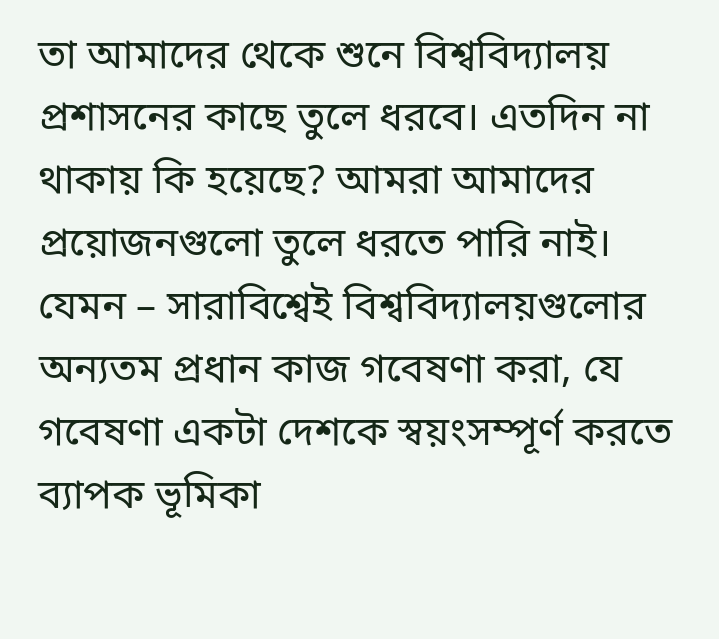তা আমাদের থেকে শুনে বিশ্ববিদ্যালয় প্রশাসনের কাছে তুলে ধরবে। এতদিন না থাকায় কি হয়েছে? আমরা আমাদের প্রয়োজনগুলো তুলে ধরতে পারি নাই। যেমন – সারাবিশ্বেই বিশ্ববিদ্যালয়গুলোর অন্যতম প্রধান কাজ গবেষণা করা, যে গবেষণা একটা দেশকে স্বয়ংসম্পূর্ণ করতে ব্যাপক ভূমিকা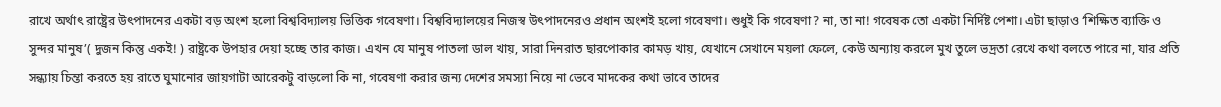রাখে অর্থাৎ রাষ্ট্রের উৎপাদনের একটা বড় অংশ হলো বিশ্ববিদ্যালয় ভিত্তিক গবেষণা। বিশ্ববিদ্যালয়ের নিজস্ব উৎপাদনেরও প্রধান অংশই হলো গবেষণা। শুধুই কি গবেষণা? না, তা না! গবেষক তো একটা নির্দিষ্ট পেশা। এটা ছাড়াও ‘শিক্ষিত ব্যাক্তি ও সুন্দর মানুষ’( দুজন কিন্তু একই! ) রাষ্ট্রকে উপহার দেয়া হচ্ছে তার কাজ। এখন যে মানুষ পাতলা ডাল খায়, সারা দিনরাত ছারপোকার কামড় খায়, যেখানে সেখানে ময়লা ফেলে, কেউ অন্যায় করলে মুখ তুলে ভদ্রতা রেখে কথা বলতে পারে না, যার প্রতি সন্ধ্যায় চিন্তা করতে হয় রাতে ঘুমানোর জায়গাটা আরেকটু বাড়লো কি না, গবেষণা করার জন্য দেশের সমস্যা নিয়ে না ভেবে মাদকের কথা ভাবে তাদের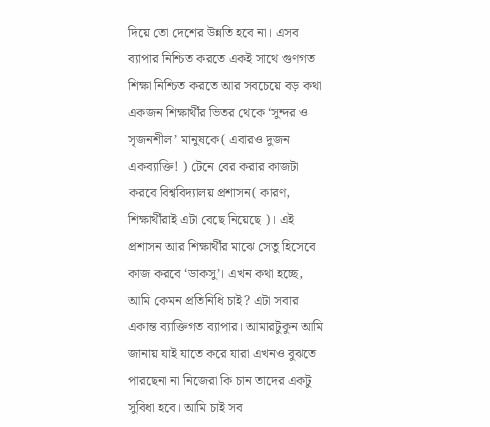দিয়ে তো দেশের উন্নতি হবে না। এসব ব্যাপার নিশ্চিত করতে একই সাথে গুণগত শিক্ষা নিশ্চিত করতে আর সবচেয়ে বড় কথা একজন শিক্ষার্থীর ভিতর থেকে ‘সুন্দর ও সৃজনশীল’ মানুষকে( এবারও দুজন একব্যাক্তি! ) টেনে বের করার কাজটা করবে বিশ্ববিদ্যালয় প্রশাসন( কারণ, শিক্ষার্থীরাই এটা বেছে নিয়েছে )। এই প্রশাসন আর শিক্ষার্থীর মাঝে সেতু হিসেবে কাজ করবে ‘ডাকসু’। এখন কথা হচ্ছে, আমি কেমন প্রতিনিধি চাই? এটা সবার একান্ত ব্যাক্তিগত ব্যাপার। আমারটুকুন আমি জানায় যাই যাতে করে যারা এখনও বুঝতে পারছেনা না নিজেরা কি চান তাদের একটু সুবিধা হবে। আমি চাই সব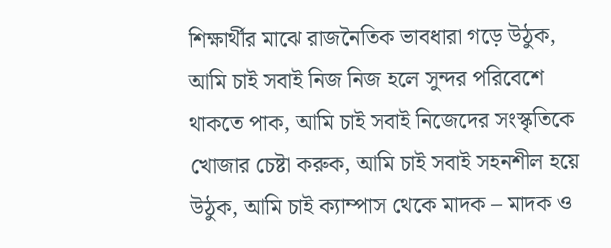শিক্ষার্থীর মাঝে রাজনৈতিক ভাবধারা গড়ে উঠুক, আমি চাই সবাই নিজ নিজ হলে সুন্দর পরিবেশে থাকতে পাক, আমি চাই সবাই নিজেদের সংস্কৃতিকে খোজার চেষ্টা করুক, আমি চাই সবাই সহনশীল হয়ে উঠুক, আমি চাই ক্যাম্পাস থেকে মাদক – মাদক ও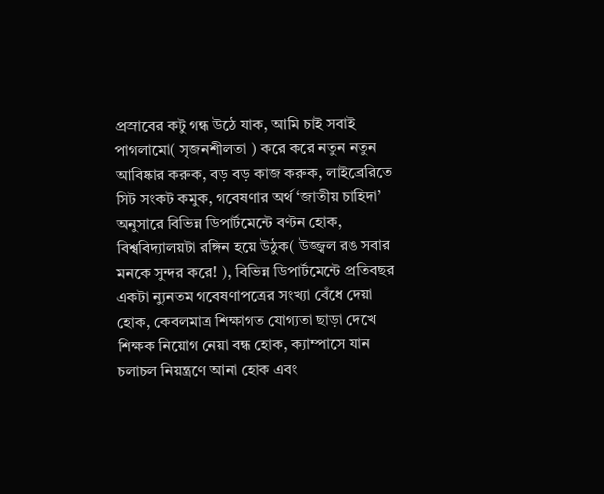প্রস্রাবের কটু গন্ধ উঠে যাক, আমি চাই সবাই পাগলামো( সৃজনশীলতা ) করে করে নতুন নতুন আবিষ্কার করুক, বড় বড় কাজ করুক, লাইব্রেরিতে সিট সংকট কমুক, গবেষণার অর্থ ‘জাতীয় চাহিদা’ অনুসারে বিভিন্ন ডিপার্টমেন্টে বণ্টন হোক, বিশ্ববিদ্যালয়টা রঙ্গিন হয়ে উঠুক( উজ্জ্বল রঙ সবার মনকে সুন্দর করে! ), বিভিন্ন ডিপার্টমেন্টে প্রতিবছর একটা ন্যুনতম গবেষণাপত্রের সংখ্যা বেঁধে দেয়া হোক, কেবলমাত্র শিক্ষাগত যোগ্যতা ছাড়া দেখে শিক্ষক নিয়োগ নেয়া বন্ধ হোক, ক্যাম্পাসে যান চলাচল নিয়ন্ত্রণে আনা হোক এবং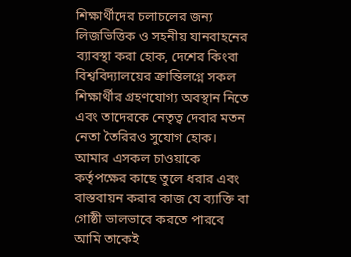শিক্ষার্থীদের চলাচলের জন্য লিজভিত্তিক ও সহনীয় যানবাহনের ব্যাবস্থা করা হোক, দেশের কিংবা বিশ্ববিদ্যালয়ের ক্রান্তিলগ্নে সকল শিক্ষার্থীর গ্রহণযোগ্য অবস্থান নিতে এবং তাদেরকে নেতৃত্ব দেবার মতন নেতা তৈরিরও সুযোগ হোক।
আমার এসকল চাওয়াকে কর্তৃপক্ষের কাছে তুলে ধরার এবং বাস্তবায়ন করার কাজ যে ব্যাক্তি বা গোষ্ঠী ভালভাবে করতে পারবে আমি তাকেই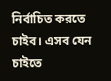নির্বাচিত করতে চাইব। এসব যেন চাইতে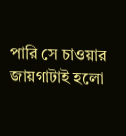পারি সে চাওয়ার জায়গাটাই হলো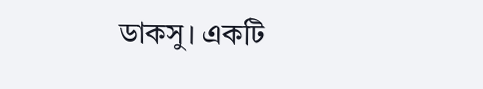ডাকসু। একটি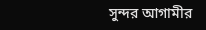সুন্দর আগামীর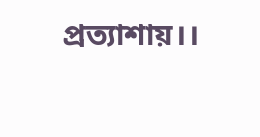প্রত্যাশায়।।